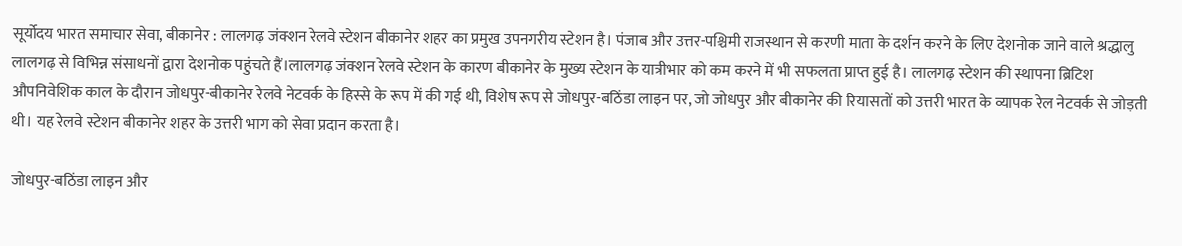सूर्योदय भारत समाचार सेवा, बीकानेर : लालगढ़ जंक्शन रेलवे स्टेशन बीकानेर शहर का प्रमुख उपनगरीय स्टेशन है। पंजाब और उत्तर-पश्चिमी राजस्थान से करणी माता के दर्शन करने के लिए देशनोक जाने वाले श्रद्धालु लालगढ़ से विभिन्न संसाधनों द्वारा देशनोक पहुंचते हैं।लालगढ़ जंक्शन रेलवे स्टेशन के कारण बीकानेर के मुख्य स्टेशन के यात्रीभार को कम करने में भी सफलता प्राप्त हुई है। लालगढ़ स्टेशन की स्थापना ब्रिटिश औपनिवेशिक काल के दौरान जोधपुर-बीकानेर रेलवे नेटवर्क के हिस्से के रूप में की गई थी, विशेष रूप से जोधपुर-बठिंडा लाइन पर, जो जोधपुर और बीकानेर की रियासतों को उत्तरी भारत के व्यापक रेल नेटवर्क से जोड़ती थी। यह रेलवे स्टेशन बीकानेर शहर के उत्तरी भाग को सेवा प्रदान करता है।

जोधपुर-बठिंडा लाइन और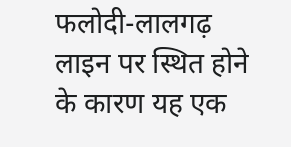फलोदी-लालगढ़ लाइन पर स्थित होने के कारण यह एक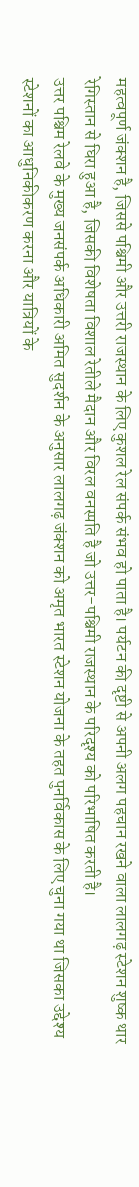महत्वपूर्ण जंक्शन है, जिससे पश्चिमी और उत्तरी राजस्थान के लिए कुशल रेल संपर्क संभव हो पाता है। पर्यटन की दृष्टी से अपनी अलग पहचान रखने वाला लालगढ़ स्टेशन शुष्क थार रेगिस्तान से घिरा हुआ है, जिसकी विशेषता विशाल रेतीले मैदान और विरल वनस्पति है जो उत्तर-पश्चिमी राजस्थान के परिदृश्य को परिभाषित करती है।
उत्तर पश्चिम रेलवे के मुख्य जनसंपर्क अधिकारी अमित सुदर्शन के अनुसार लालगढ़ जंक्शन को अमृत भारत स्टेशन योजना के तहत पुनर्विकास के लिए चुना गया था जिसका उद्देश्य स्टेशनों का आधुनिकीकरण करना और यात्रियों के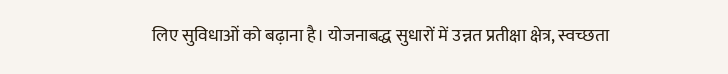लिए सुविधाओं को बढ़ाना है। योजनाबद्ध सुधारों में उन्नत प्रतीक्षा क्षेत्र, स्वच्छता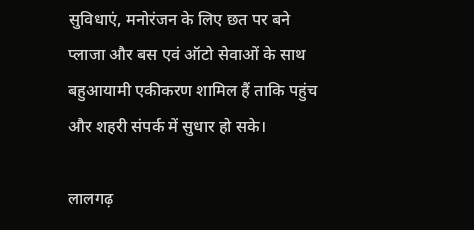सुविधाएं, मनोरंजन के लिए छत पर बने प्लाजा और बस एवं ऑटो सेवाओं के साथ बहुआयामी एकीकरण शामिल हैं ताकि पहुंच और शहरी संपर्क में सुधार हो सके।

लालगढ़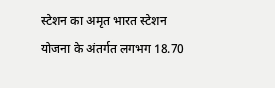स्टेशन का अमृत भारत स्टेशन योजना के अंतर्गत लगभग 18.70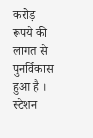करोड़ रूपये की लागत से पुनर्विकास हुआ है । स्टेशन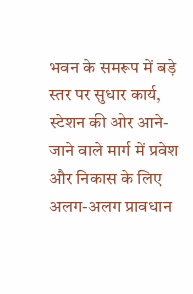भवन के समरूप में बड़े स्तर पर सुधार कार्य, स्टेशन की ओर आने-जाने वाले मार्ग में प्रवेश और निकास के लिए अलग-अलग प्रावधान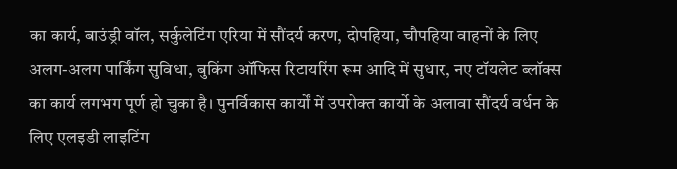का कार्य, बाउंड्री वॉल, सर्कुलेटिंग एरिया में सौंदर्य करण, दोपहिया, चौपहिया वाहनों के लिए अलग-अलग पार्किंग सुविधा, बुकिंग ऑफिस रिटायरिंग रूम आदि में सुधार, नए टॉयलेट ब्लॉक्स का कार्य लगभग पूर्ण हो चुका है। पुनर्विकास कार्यों में उपरोक्त कार्यो के अलावा सौंदर्य वर्धन के लिए एलइडी लाइटिंग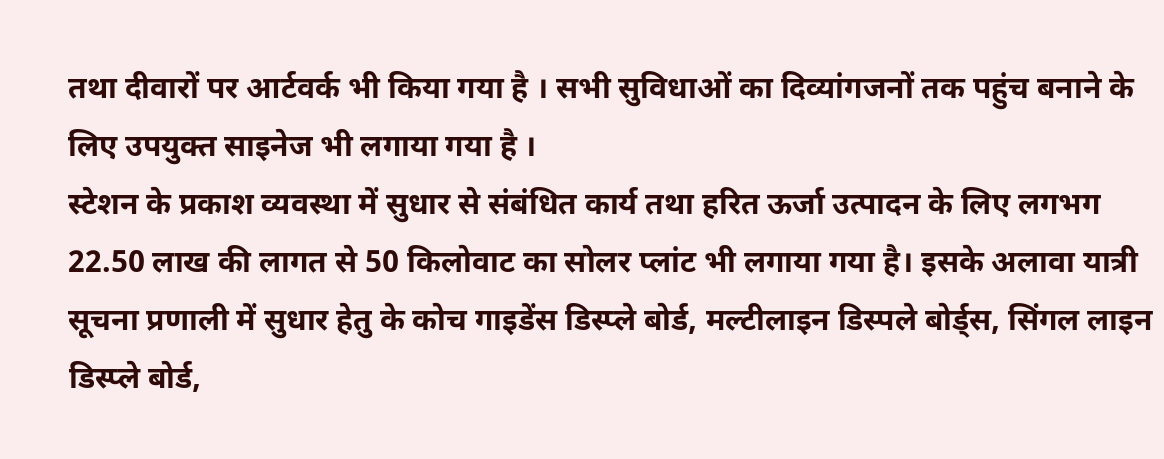तथा दीवारों पर आर्टवर्क भी किया गया है । सभी सुविधाओं का दिव्यांगजनों तक पहुंच बनाने के लिए उपयुक्त साइनेज भी लगाया गया है ।
स्टेशन के प्रकाश व्यवस्था में सुधार से संबंधित कार्य तथा हरित ऊर्जा उत्पादन के लिए लगभग 22.50 लाख की लागत से 50 किलोवाट का सोलर प्लांट भी लगाया गया है। इसके अलावा यात्री सूचना प्रणाली में सुधार हेतु के कोच गाइडेंस डिस्प्ले बोर्ड, मल्टीलाइन डिस्पले बोर्ड्स, सिंगल लाइन डिस्प्ले बोर्ड,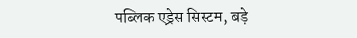पब्लिक एड्रेस सिस्टम, बड़े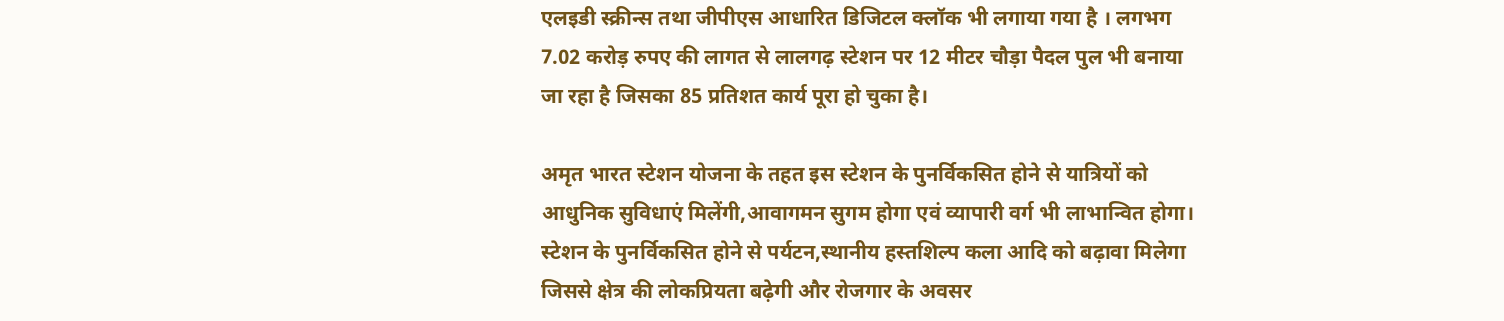एलइडी स्क्रीन्स तथा जीपीएस आधारित डिजिटल क्लॉक भी लगाया गया है । लगभग 7.02 करोड़ रुपए की लागत से लालगढ़ स्टेशन पर 12 मीटर चौड़ा पैदल पुल भी बनाया जा रहा है जिसका 85 प्रतिशत कार्य पूरा हो चुका है।

अमृत भारत स्टेशन योजना के तहत इस स्टेशन के पुनर्विकसित होने से यात्रियों को आधुनिक सुविधाएं मिलेंगी,आवागमन सुगम होगा एवं व्यापारी वर्ग भी लाभान्वित होगा। स्टेशन के पुनर्विकसित होने से पर्यटन,स्थानीय हस्तशिल्प कला आदि को बढ़ावा मिलेगा जिससे क्षेत्र की लोकप्रियता बढ़ेगी और रोजगार के अवसर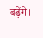बढ़ेंगे।